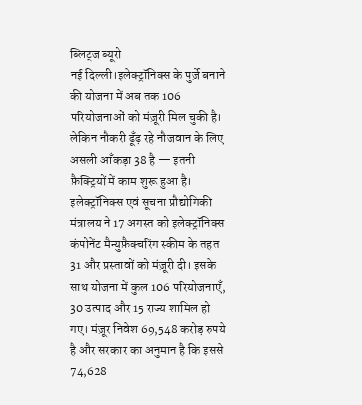ब्लिट्ज ब्यूरो
नई दिल्ली।इलेक्ट्रॉनिक्स के पुर्ज़े बनाने की योजना में अब तक 106 परियोजनाओं को मंज़ूरी मिल चुकी है। लेकिन नौकरी ढूँढ़ रहे नौजवान के लिए असली आँकड़ा 38 है — इतनी फ़ैक्ट्रियों में काम शुरू हुआ है।
इलेक्ट्रॉनिक्स एवं सूचना प्रौद्योगिकी मंत्रालय ने 17 अगस्त को इलेक्ट्रॉनिक्स कंपोनेंट मैन्युफ़ैक्चरिंग स्कीम के तहत 31 और प्रस्तावों को मंज़ूरी दी। इसके साथ योजना में कुल 106 परियोजनाएँ, 30 उत्पाद और 15 राज्य शामिल हो गए। मंज़ूर निवेश 69,548 करोड़ रुपये है और सरकार का अनुमान है कि इससे 74,628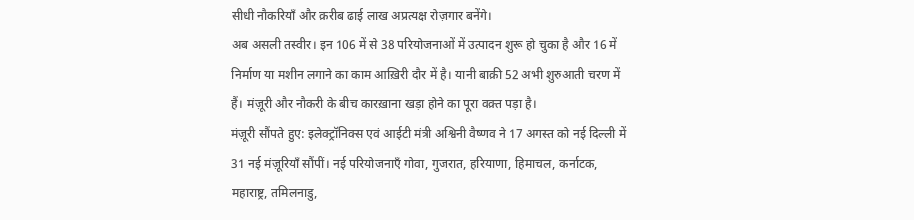सीधी नौकरियाँ और क़रीब ढाई लाख अप्रत्यक्ष रोज़गार बनेंगे।
अब असली तस्वीर। इन 106 में से 38 परियोजनाओं में उत्पादन शुरू हो चुका है और 16 में निर्माण या मशीन लगाने का काम आख़िरी दौर में है। यानी बाक़ी 52 अभी शुरुआती चरण में हैं। मंज़ूरी और नौकरी के बीच कारख़ाना खड़ा होने का पूरा वक़्त पड़ा है।
मंज़ूरी सौंपते हुए: इलेक्ट्रॉनिक्स एवं आईटी मंत्री अश्विनी वैष्णव ने 17 अगस्त को नई दिल्ली में 31 नई मंज़ूरियाँ सौंपीं। नई परियोजनाएँ गोवा, गुजरात, हरियाणा, हिमाचल, कर्नाटक, महाराष्ट्र, तमिलनाडु,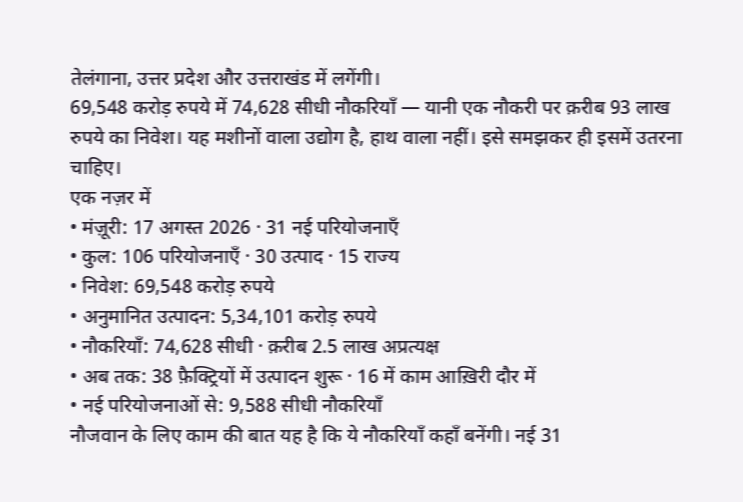तेलंगाना, उत्तर प्रदेश और उत्तराखंड में लगेंगी।
69,548 करोड़ रुपये में 74,628 सीधी नौकरियाँ — यानी एक नौकरी पर क़रीब 93 लाख रुपये का निवेश। यह मशीनों वाला उद्योग है, हाथ वाला नहीं। इसे समझकर ही इसमें उतरना चाहिए।
एक नज़र में
• मंज़ूरी: 17 अगस्त 2026 · 31 नई परियोजनाएँ
• कुल: 106 परियोजनाएँ · 30 उत्पाद · 15 राज्य
• निवेश: 69,548 करोड़ रुपये
• अनुमानित उत्पादन: 5,34,101 करोड़ रुपये
• नौकरियाँ: 74,628 सीधी · क़रीब 2.5 लाख अप्रत्यक्ष
• अब तक: 38 फ़ैक्ट्रियों में उत्पादन शुरू · 16 में काम आख़िरी दौर में
• नई परियोजनाओं से: 9,588 सीधी नौकरियाँ
नौजवान के लिए काम की बात यह है कि ये नौकरियाँ कहाँ बनेंगी। नई 31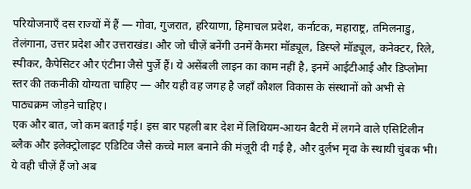परियोजनाएँ दस राज्यों में हैं — गोवा, गुजरात, हरियाणा, हिमाचल प्रदेश, कर्नाटक, महाराष्ट्र, तमिलनाडु, तेलंगाना, उत्तर प्रदेश और उत्तराखंड। और जो चीज़ें बनेंगी उनमें कैमरा मॉड्यूल, डिस्प्ले मॉड्यूल, कनेक्टर, रिले, स्पीकर, कैपेसिटर और एंटीना जैसे पुर्ज़े हैं। ये असेंबली लाइन का काम नहीं है, इनमें आईटीआई और डिप्लोमा स्तर की तकनीकी योग्यता चाहिए — और यही वह जगह है जहाँ कौशल विकास के संस्थानों को अभी से पाठ्यक्रम जोड़ने चाहिए।
एक और बात, जो कम बताई गई। इस बार पहली बार देश में लिथियम-आयन बैटरी में लगने वाले एसिटिलीन ब्लैक और इलेक्ट्रोलाइट एडिटिव जैसे कच्चे माल बनाने की मंज़ूरी दी गई है, और दुर्लभ मृदा के स्थायी चुंबक भी। ये वही चीज़ें हैं जो अब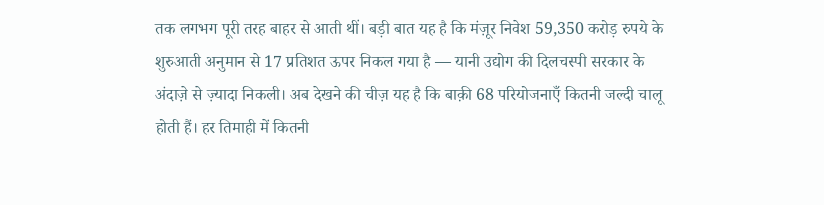तक लगभग पूरी तरह बाहर से आती थीं। बड़ी बात यह है कि मंज़ूर निवेश 59,350 करोड़ रुपये के शुरुआती अनुमान से 17 प्रतिशत ऊपर निकल गया है — यानी उद्योग की दिलचस्पी सरकार के अंदाज़े से ज़्यादा निकली। अब देखने की चीज़ यह है कि बाक़ी 68 परियोजनाएँ कितनी जल्दी चालू होती हैं। हर तिमाही में कितनी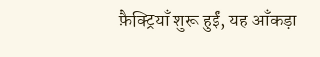फ़ैक्ट्रियाँ शुरू हुईं, यह आँकड़ा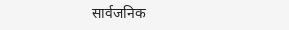सार्वजनिक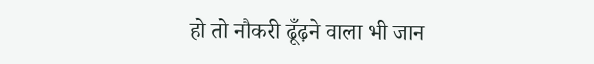हो तो नौकरी ढूँढ़ने वाला भी जान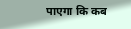पाएगा कि कब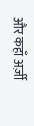और कहाँ अर्ज़ी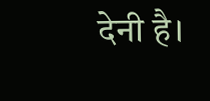देनी है।